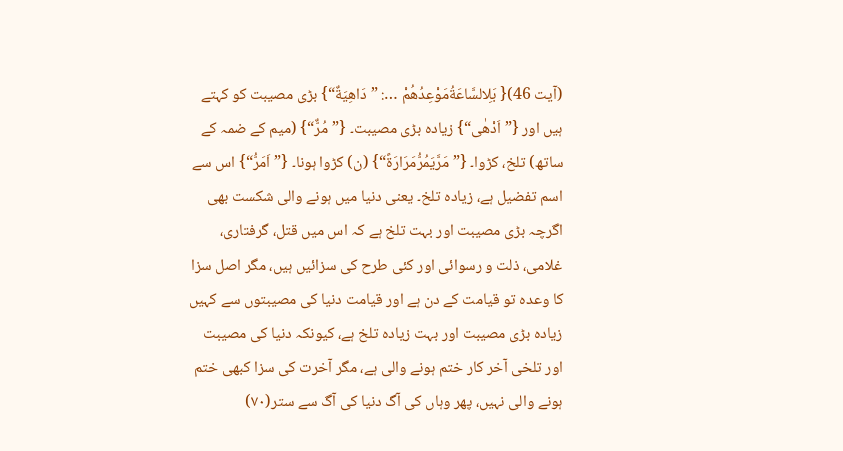(آیت 46){ بَلِالسَّاعَةُمَوْعِدُهُمْ …: ”دَاهِيَةٌ“} بڑی مصیبت کو کہتے ہیں اور {”اَدْهٰى“} زیادہ بڑی مصیبت۔ {”مُرٌّ“} (میم کے ضمہ کے ساتھ) تلخ، کڑوا۔ {”مَرَّيَمُرُّمَرَارَةً“} (ن) کڑوا ہونا۔ {”اَمَرُّ“} اس سے اسم تفضیل ہے، زیادہ تلخ۔ یعنی دنیا میں ہونے والی شکست بھی اگرچہ بڑی مصیبت اور بہت تلخ ہے کہ اس میں قتل، گرفتاری، غلامی، ذلت و رسوائی اور کئی طرح کی سزائیں ہیں، مگر اصل سزا کا وعدہ تو قیامت کے دن ہے اور قیامت دنیا کی مصیبتوں سے کہیں زیادہ بڑی مصیبت اور بہت زیادہ تلخ ہے، کیونکہ دنیا کی مصیبت اور تلخی آخر کار ختم ہونے والی ہے، مگر آخرت کی سزا کبھی ختم ہونے والی نہیں، پھر وہاں کی آگ دنیا کی آگ سے ستر(۷۰)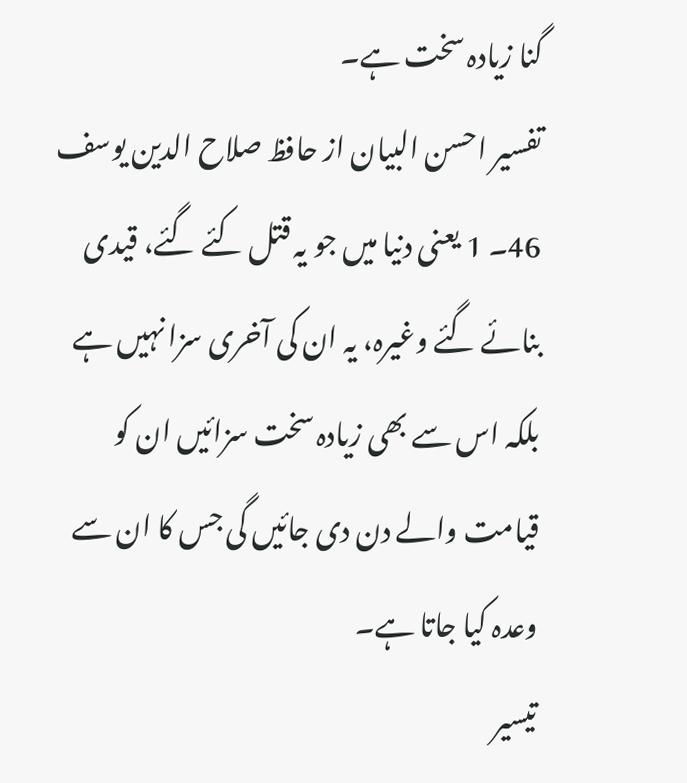گنا زیادہ سخت ہے۔
تفسیر احسن البیان از حافظ صلاح الدین یوسف
46۔ 1 یعنی دنیا میں جو یہ قتل کئے گئے، قیدی بنائے گئے وغیرہ، یہ ان کی آخری سزا نہیں ہے بلکہ اس سے بھی زیادہ سخت سزائیں ان کو قیامت والے دن دی جائیں گی جس کا ان سے وعدہ کیا جاتا ہے۔
تيسير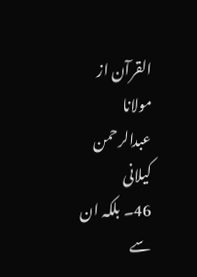القرآن از مولانا عبدالرحمن کیلانی
46۔ بلکہ ان سے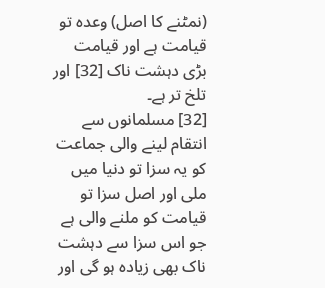(نمٹنے کا اصل) وعدہ تو قیامت ہے اور قیامت بڑی دہشت ناک [32] اور تلخ تر ہے۔
[32] مسلمانوں سے انتقام لینے والی جماعت کو یہ سزا تو دنیا میں ملی اور اصل سزا تو قیامت کو ملنے والی ہے جو اس سزا سے دہشت ناک بھی زیادہ ہو گی اور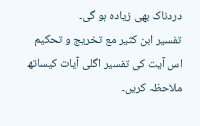دردناک بھی زیادہ ہو گی۔
تفسیر ابن کثیر مع تخریج و تحکیم
اس آیت کی تفسیر اگلی آیات کیساتھ ملاحظہ کریں۔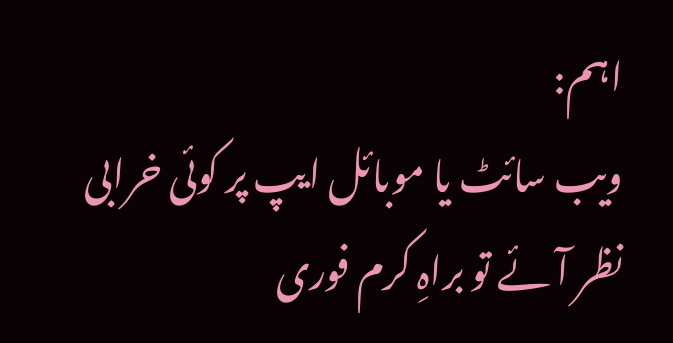اہم:
ویب سائٹ یا موبائل ایپ پر کوئی خرابی نظر آئے تو براہِ کرم فوری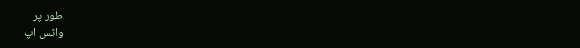طور پر
واٹس اپ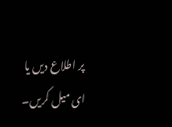پر اطلاع دیں یا
ای میل کریں۔